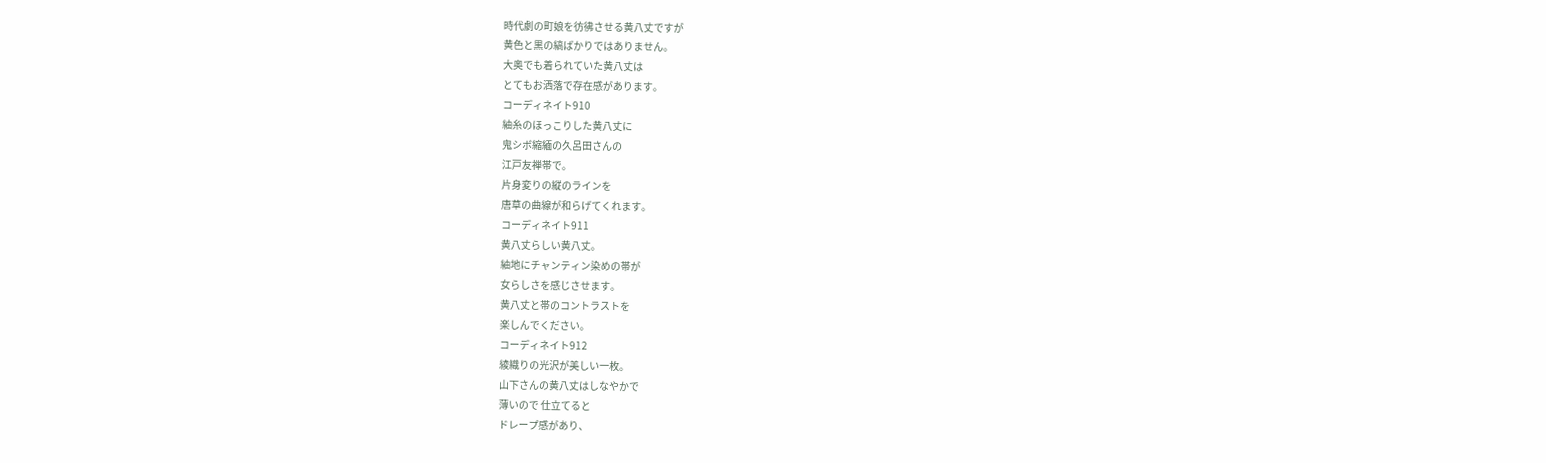時代劇の町娘を彷彿させる黄八丈ですが
黄色と黒の縞ばかりではありません。
大奥でも着られていた黄八丈は
とてもお洒落で存在感があります。
コーディネイト910
紬糸のほっこりした黄八丈に
鬼シボ縮緬の久呂田さんの
江戸友禅帯で。
片身変りの縦のラインを
唐草の曲線が和らげてくれます。
コーディネイト911
黄八丈らしい黄八丈。
紬地にチャンティン染めの帯が
女らしさを感じさせます。
黄八丈と帯のコントラストを
楽しんでください。
コーディネイト912
綾織りの光沢が美しい一枚。
山下さんの黄八丈はしなやかで
薄いので 仕立てると
ドレープ感があり、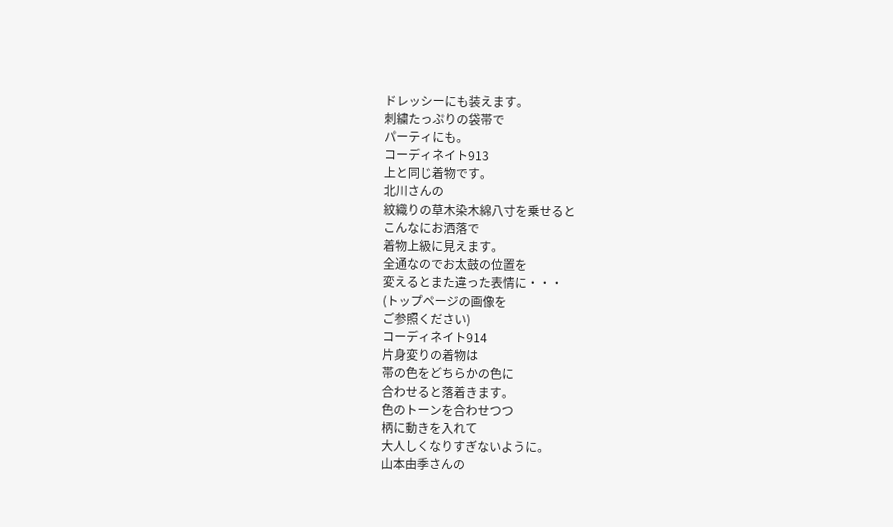ドレッシーにも装えます。
刺繍たっぷりの袋帯で
パーティにも。
コーディネイト913
上と同じ着物です。
北川さんの
紋織りの草木染木綿八寸を乗せると
こんなにお洒落で
着物上級に見えます。
全通なのでお太鼓の位置を
変えるとまた違った表情に・・・
(トップページの画像を
ご参照ください)
コーディネイト914
片身変りの着物は
帯の色をどちらかの色に
合わせると落着きます。
色のトーンを合わせつつ
柄に動きを入れて
大人しくなりすぎないように。
山本由季さんの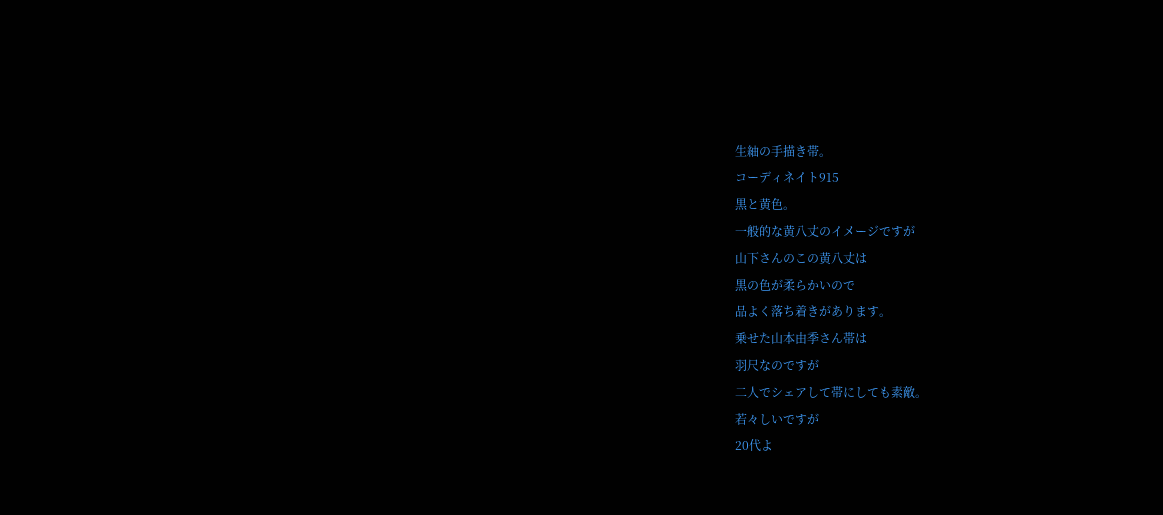生紬の手描き帯。
コーディネイト915
黒と黄色。
一般的な黄八丈のイメージですが
山下さんのこの黄八丈は
黒の色が柔らかいので
品よく落ち着きがあります。
乗せた山本由季さん帯は
羽尺なのですが
二人でシェアして帯にしても素敵。
若々しいですが
20代よ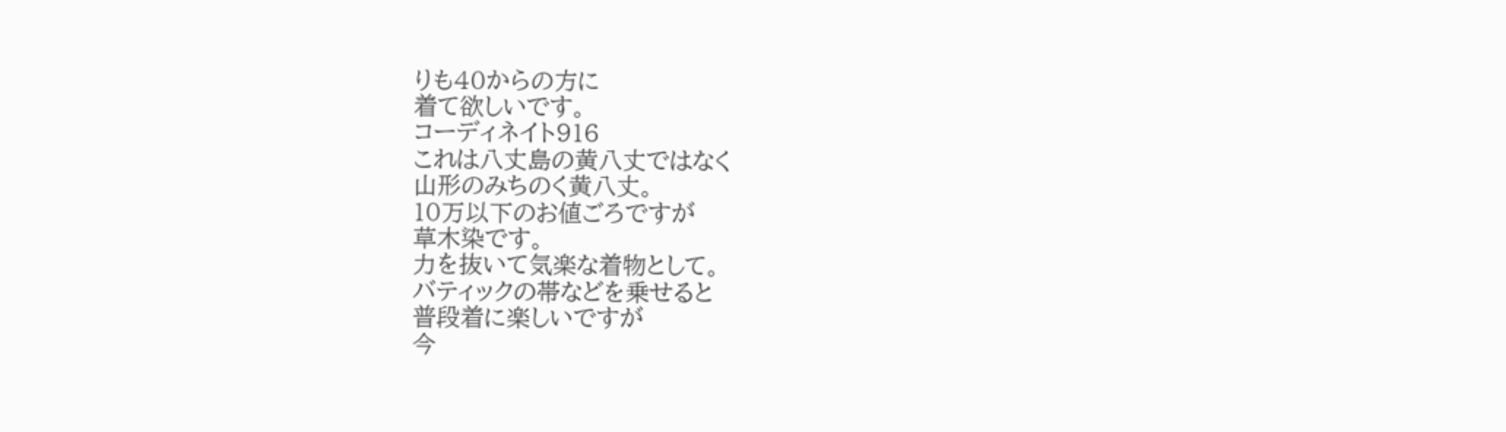りも40からの方に
着て欲しいです。
コーディネイト916
これは八丈島の黄八丈ではなく
山形のみちのく黄八丈。
10万以下のお値ごろですが
草木染です。
力を抜いて気楽な着物として。
バティックの帯などを乗せると
普段着に楽しいですが
今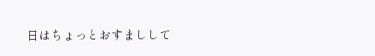日はちょっとおすましして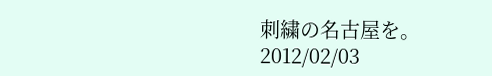刺繍の名古屋を。
2012/02/03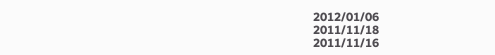2012/01/06
2011/11/18
2011/11/16